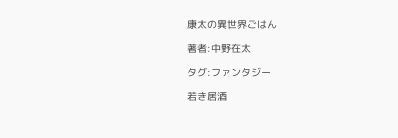康太の異世界ごはん

著者:中野在太

タグ:ファンタジー

若き居酒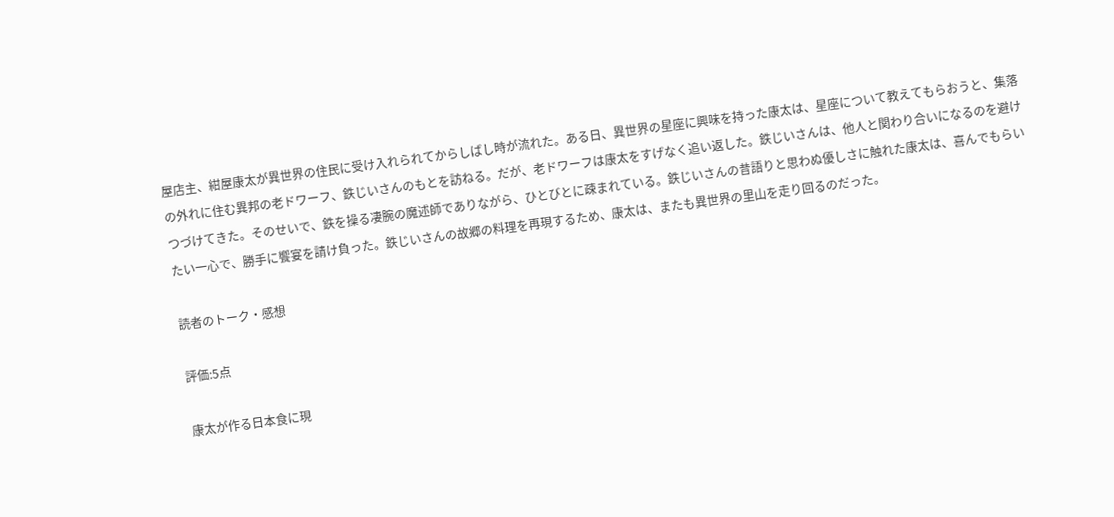屋店主、紺屋康太が異世界の住民に受け入れられてからしばし時が流れた。ある日、異世界の星座に興味を持った康太は、星座について教えてもらおうと、集落の外れに住む異邦の老ドワーフ、鉄じいさんのもとを訪ねる。だが、老ドワーフは康太をすげなく追い返した。鉄じいさんは、他人と関わり合いになるのを避けつづけてきた。そのせいで、鉄を操る凄腕の魔述師でありながら、ひとびとに疎まれている。鉄じいさんの昔語りと思わぬ優しさに触れた康太は、喜んでもらいたい一心で、勝手に饗宴を請け負った。鉄じいさんの故郷の料理を再現するため、康太は、またも異世界の里山を走り回るのだった。

読者のトーク・感想

評価:5点

康太が作る日本食に現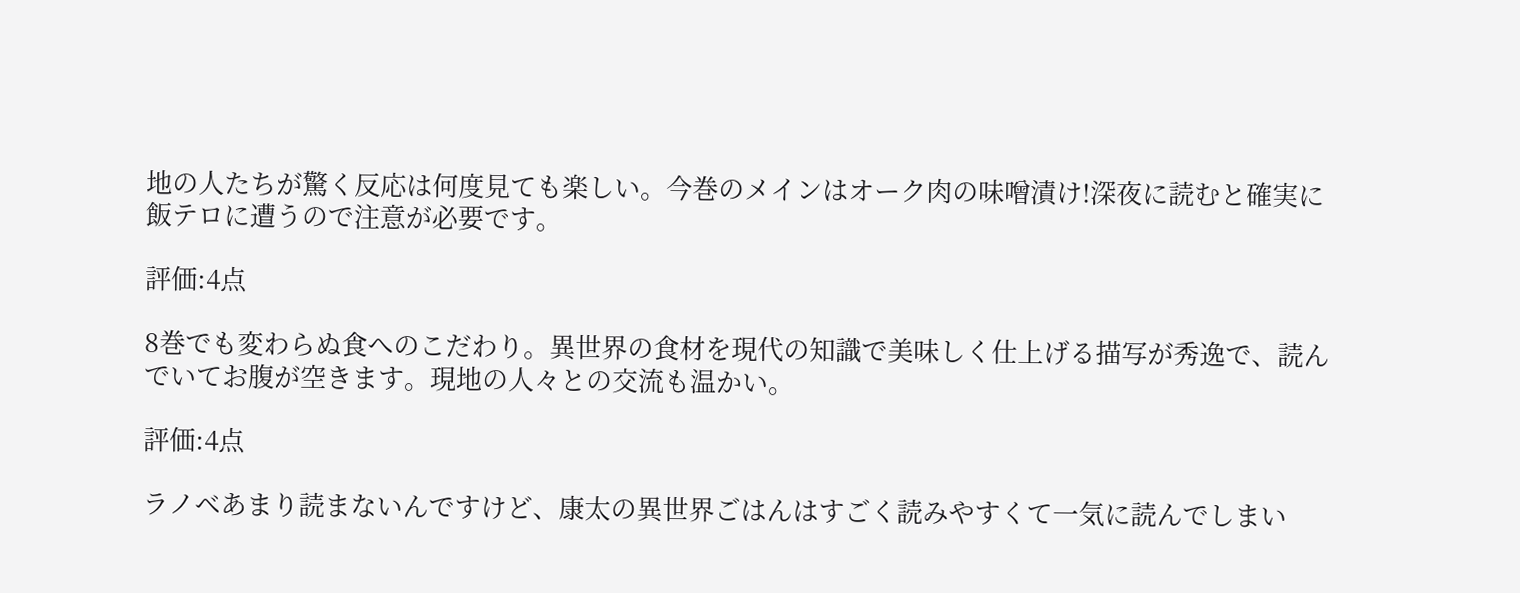地の人たちが驚く反応は何度見ても楽しい。今巻のメインはオーク肉の味噌漬け!深夜に読むと確実に飯テロに遭うので注意が必要です。

評価:4点

8巻でも変わらぬ食へのこだわり。異世界の食材を現代の知識で美味しく仕上げる描写が秀逸で、読んでいてお腹が空きます。現地の人々との交流も温かい。

評価:4点

ラノベあまり読まないんですけど、康太の異世界ごはんはすごく読みやすくて一気に読んでしまい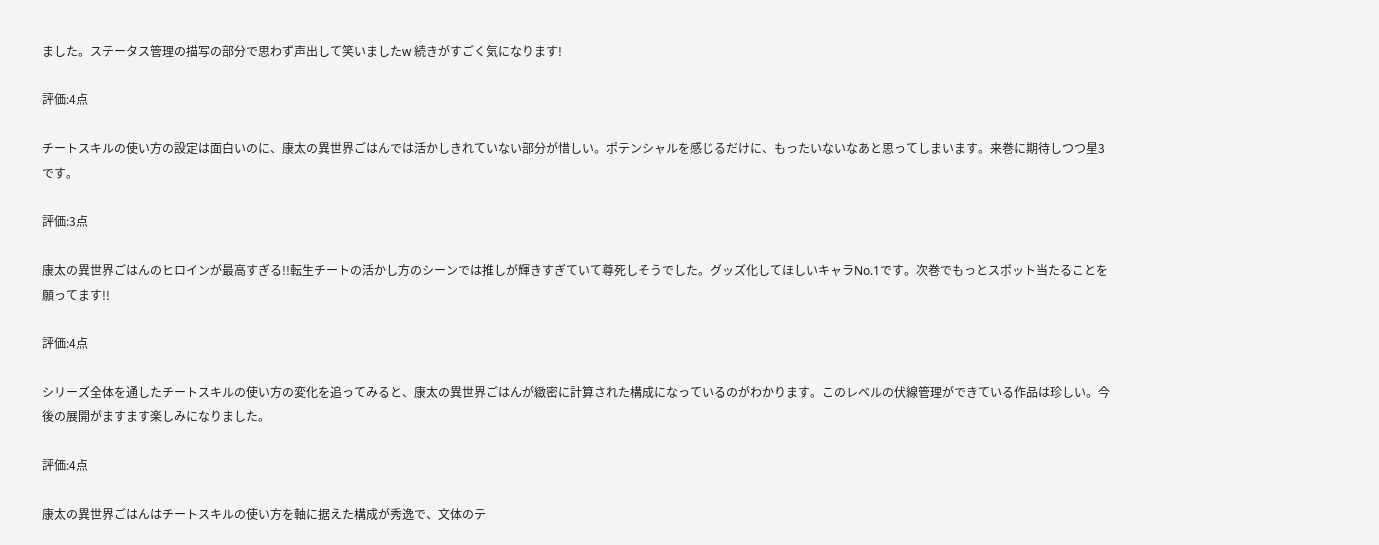ました。ステータス管理の描写の部分で思わず声出して笑いましたw 続きがすごく気になります!

評価:4点

チートスキルの使い方の設定は面白いのに、康太の異世界ごはんでは活かしきれていない部分が惜しい。ポテンシャルを感じるだけに、もったいないなあと思ってしまいます。来巻に期待しつつ星3です。

評価:3点

康太の異世界ごはんのヒロインが最高すぎる!!転生チートの活かし方のシーンでは推しが輝きすぎていて尊死しそうでした。グッズ化してほしいキャラNo.1です。次巻でもっとスポット当たることを願ってます!!

評価:4点

シリーズ全体を通したチートスキルの使い方の変化を追ってみると、康太の異世界ごはんが緻密に計算された構成になっているのがわかります。このレベルの伏線管理ができている作品は珍しい。今後の展開がますます楽しみになりました。

評価:4点

康太の異世界ごはんはチートスキルの使い方を軸に据えた構成が秀逸で、文体のテ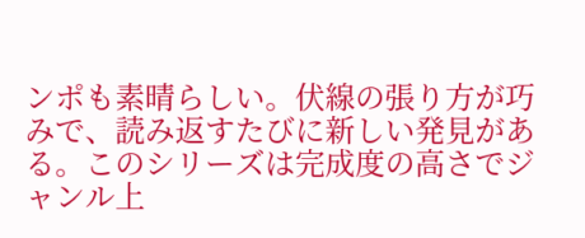ンポも素晴らしい。伏線の張り方が巧みで、読み返すたびに新しい発見がある。このシリーズは完成度の高さでジャンル上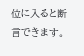位に入ると断言できます。